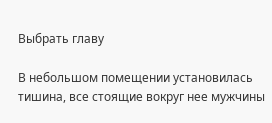Выбрать главу

В небольшом помещении установилась тишина, все стоящие вокруг нее мужчины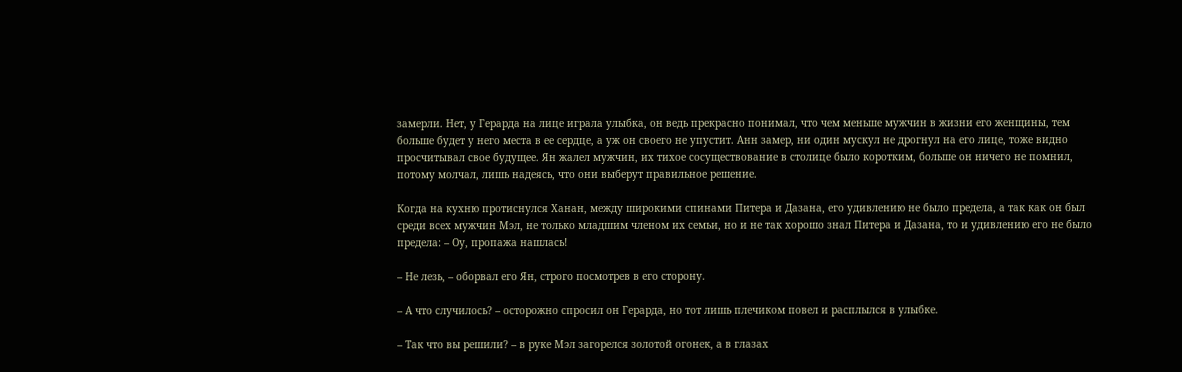замерли. Нет, у Герарда на лице играла улыбка, он ведь прекрасно понимал, что чем меньше мужчин в жизни его женщины, тем больше будет у него места в ее сердце, а уж он своего не упустит. Анн замер, ни один мускул не дрогнул на его лице, тоже видно просчитывал свое будущее. Ян жалел мужчин, их тихое сосуществование в столице было коротким, больше он ничего не помнил, потому молчал, лишь надеясь, что они выберут правильное решение.

Когда на кухню протиснулся Ханан, между широкими спинами Питера и Дазана, его удивлению не было предела, а так как он был среди всех мужчин Мэл, не только младшим членом их семьи, но и не так хорошо знал Питера и Дазана, то и удивлению его не было предела: – Оу, пропажа нашлась!

– Не лезь, – оборвал его Ян, строго посмотрев в его сторону.

– А что случилось? – осторожно спросил он Герарда, но тот лишь плечиком повел и расплылся в улыбке.

– Так что вы решили? – в руке Мэл загорелся золотой огонек, а в глазах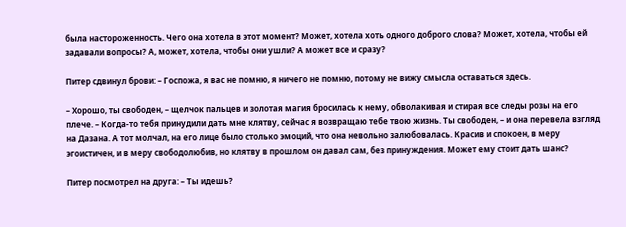была настороженность. Чего она хотела в этот момент? Может, хотела хоть одного доброго слова? Может, хотела, чтобы ей задавали вопросы? А, может, хотела, чтобы они ушли? А может все и сразу?

Питер сдвинул брови: – Госпожа, я вас не помню, я ничего не помню, потому не вижу смысла оставаться здесь.

– Хорошо, ты свободен, – щелчок пальцев и золотая магия бросилась к нему, обволакивая и стирая все следы розы на его плече. – Когда-то тебя принудили дать мне клятву, сейчас я возвращаю тебе твою жизнь. Ты свободен, – и она перевела взгляд на Дазана. А тот молчал, на его лице было столько эмоций, что она невольно залюбовалась. Красив и спокоен, в меру эгоистичен, и в меру свободолюбив, но клятву в прошлом он давал сам, без принуждения. Может ему стоит дать шанс?

Питер посмотрел на друга: – Ты идешь?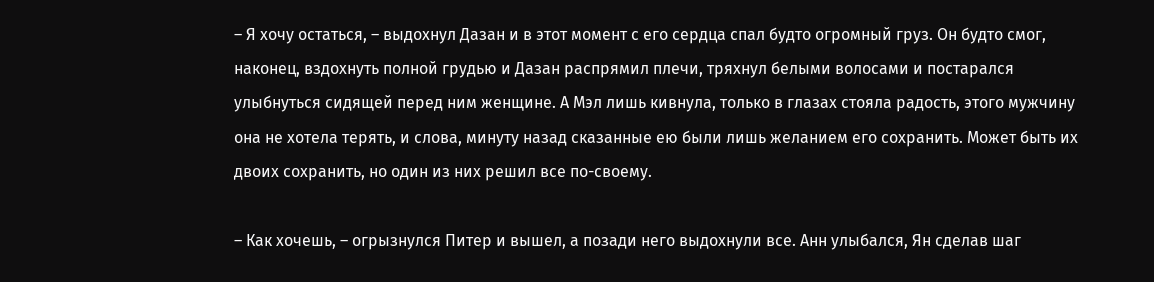– Я хочу остаться, – выдохнул Дазан и в этот момент с его сердца спал будто огромный груз. Он будто смог, наконец, вздохнуть полной грудью и Дазан распрямил плечи, тряхнул белыми волосами и постарался улыбнуться сидящей перед ним женщине. А Мэл лишь кивнула, только в глазах стояла радость, этого мужчину она не хотела терять, и слова, минуту назад сказанные ею были лишь желанием его сохранить. Может быть их двоих сохранить, но один из них решил все по-своему.

– Как хочешь, – огрызнулся Питер и вышел, а позади него выдохнули все. Анн улыбался, Ян сделав шаг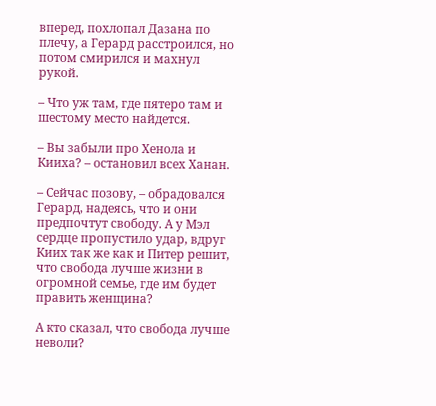вперед, похлопал Дазана по плечу, а Герард расстроился, но потом смирился и махнул рукой.

– Что уж там, где пятеро там и шестому место найдется.

– Вы забыли про Хенола и Кииха? – остановил всех Ханан.

– Сейчас позову, – обрадовался Герард, надеясь, что и они предпочтут свободу. А у Мэл сердце пропустило удар, вдруг Киих так же как и Питер решит, что свобода лучше жизни в огромной семье, где им будет править женщина?

А кто сказал, что свобода лучше неволи?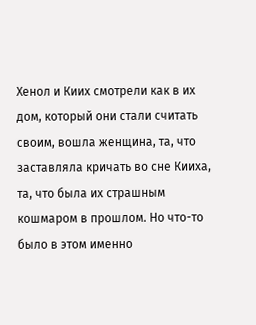Хенол и Киих смотрели как в их дом, который они стали считать своим, вошла женщина, та, что заставляла кричать во сне Кииха, та, что была их страшным кошмаром в прошлом. Но что-то было в этом именно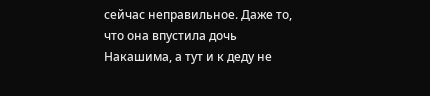сейчас неправильное. Даже то, что она впустила дочь Накашима, а тут и к деду не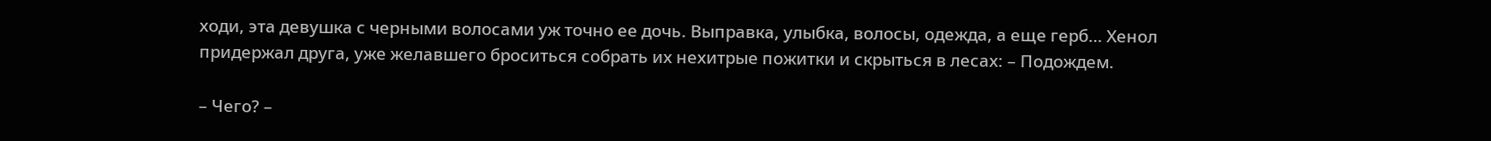ходи, эта девушка с черными волосами уж точно ее дочь. Выправка, улыбка, волосы, одежда, а еще герб… Хенол придержал друга, уже желавшего броситься собрать их нехитрые пожитки и скрыться в лесах: – Подождем.

– Чего? –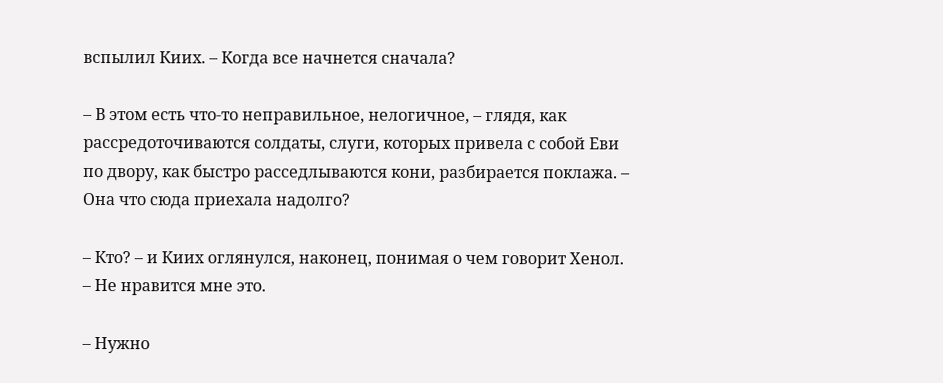вспылил Киих. – Когда все начнется сначала?

– В этом есть что-то неправильное, нелогичное, – глядя, как рассредоточиваются солдаты, слуги, которых привела с собой Еви по двору, как быстро расседлываются кони, разбирается поклажа. – Она что сюда приехала надолго?

– Кто? – и Киих оглянулся, наконец, понимая о чем говорит Хенол. – Не нравится мне это.

– Нужно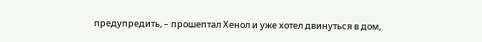предупредить, – прошептал Хенол и уже хотел двинуться в дом,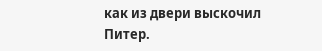как из двери выскочил Питер.